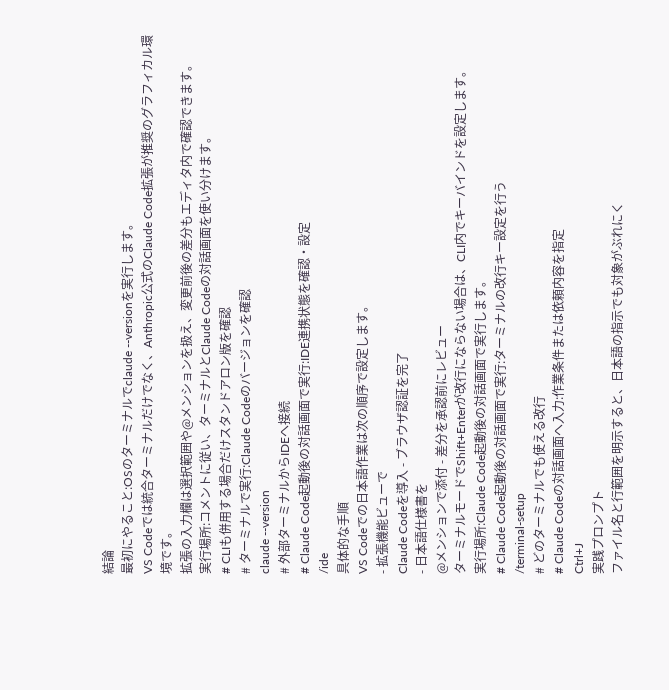結論
最初にやること:OSのターミナルでclaude --versionを実行します。
VS Codeでは統合ターミナルだけでなく、Anthropic公式のClaude Code拡張が推奨のグラフィカル環境です。
拡張の入力欄は選択範囲や@メンションを扱え、変更前後の差分もエディタ内で確認できます。
実行場所:コメントに従い、ターミナルとClaude Codeの対話画面を使い分けます。
# CLIも併用する場合だけスタンドアロン版を確認
# ターミナルで実行:Claude Codeのバージョンを確認
claude --version
# 外部ターミナルからIDEへ接続
# Claude Code起動後の対話画面で実行:IDE連携状態を確認・設定
/ide
具体的な手順
VS Codeでの日本語作業は次の順序で設定します。
- 拡張機能ビューで
Claude Codeを導入 - ブラウザ認証を完了
- 日本語仕様書を
@メンションで添付 - 差分を承認前にレビュー
ターミナルモードでShift+Enterが改行にならない場合は、CLI内でキーバインドを設定します。
実行場所:Claude Code起動後の対話画面で実行します。
# Claude Code起動後の対話画面で実行:ターミナルの改行キー設定を行う
/terminal-setup
# どのターミナルでも使える改行
# Claude Codeの対話画面へ入力:作業条件または依頼内容を指定
Ctrl+J
実践プロンプト
ファイル名と行範囲を明示すると、日本語の指示でも対象がぶれにく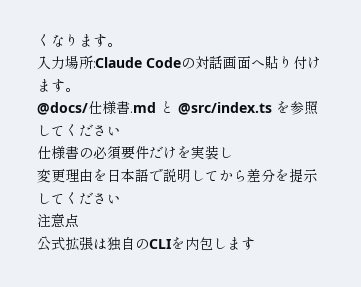くなります。
入力場所:Claude Codeの対話画面へ貼り付けます。
@docs/仕様書.md と @src/index.ts を参照してください
仕様書の必須要件だけを実装し
変更理由を日本語で説明してから差分を提示してください
注意点
公式拡張は独自のCLIを内包します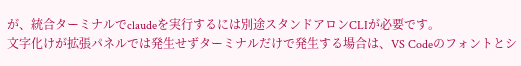が、統合ターミナルでclaudeを実行するには別途スタンドアロンCLIが必要です。
文字化けが拡張パネルでは発生せずターミナルだけで発生する場合は、VS Codeのフォントとシ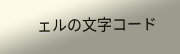ェルの文字コード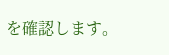を確認します。